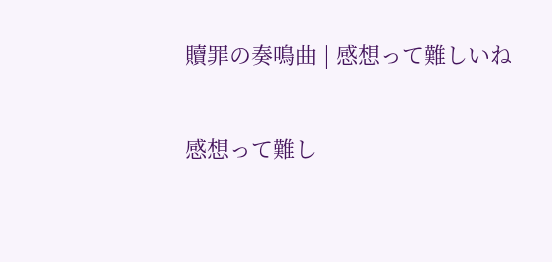贖罪の奏鳴曲 | 感想って難しいね

感想って難し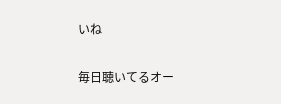いね

毎日聴いてるオー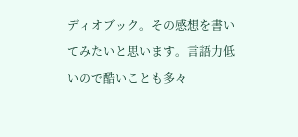ディオブック。その感想を書いてみたいと思います。言語力低いので酷いことも多々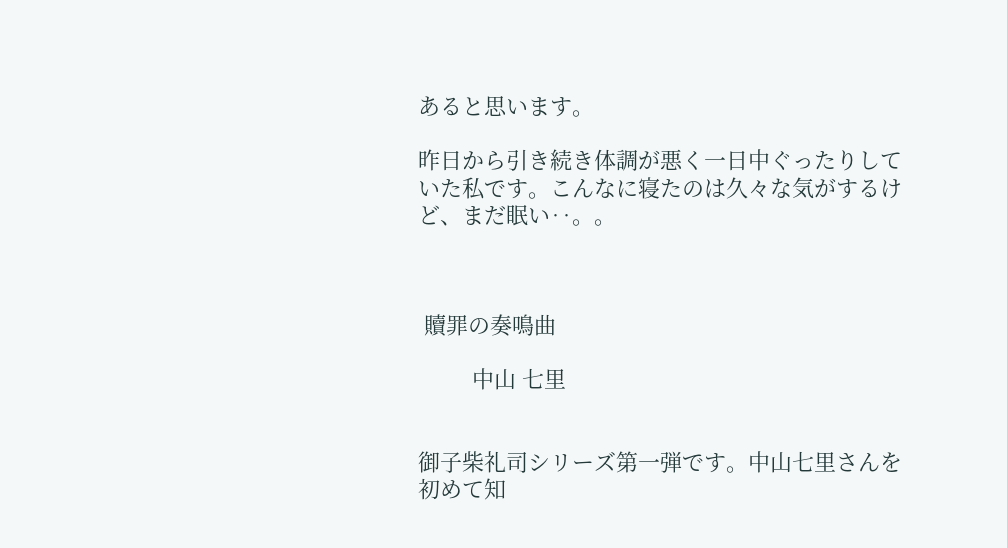あると思います。

昨日から引き続き体調が悪く一日中ぐったりしていた私です。こんなに寝たのは久々な気がするけど、まだ眠い‥。。



 贖罪の奏鳴曲

         中山 七里


御子柴礼司シリーズ第一弾です。中山七里さんを初めて知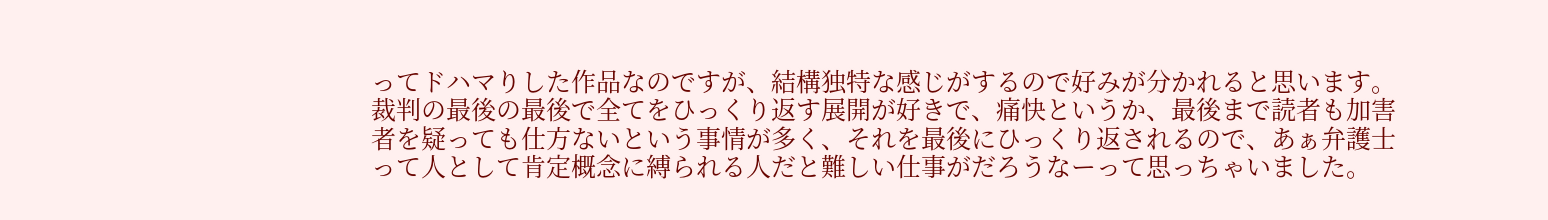ってドハマりした作品なのですが、結構独特な感じがするので好みが分かれると思います。裁判の最後の最後で全てをひっくり返す展開が好きで、痛快というか、最後まで読者も加害者を疑っても仕方ないという事情が多く、それを最後にひっくり返されるので、あぁ弁護士って人として肯定概念に縛られる人だと難しい仕事がだろうなーって思っちゃいました。